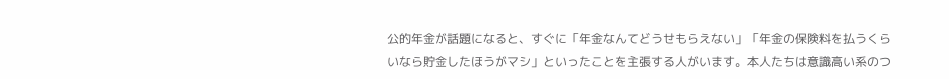公的年金が話題になると、すぐに「年金なんてどうせもらえない」「年金の保険料を払うくらいなら貯金したほうがマシ」といったことを主張する人がいます。本人たちは意識高い系のつ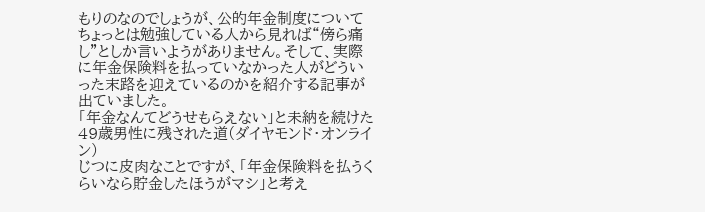もりのなのでしょうが、公的年金制度についてちょっとは勉強している人から見れば“傍ら痛し”としか言いようがありません。そして、実際に年金保険料を払っていなかった人がどういった末路を迎えているのかを紹介する記事が出ていました。
「年金なんてどうせもらえない」と未納を続けた49歳男性に残された道(ダイヤモンド・オンライン)
じつに皮肉なことですが、「年金保険料を払うくらいなら貯金したほうがマシ」と考え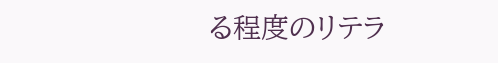る程度のリテラ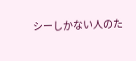シーしかない人のた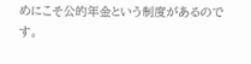めにこそ公的年金という制度があるのです。